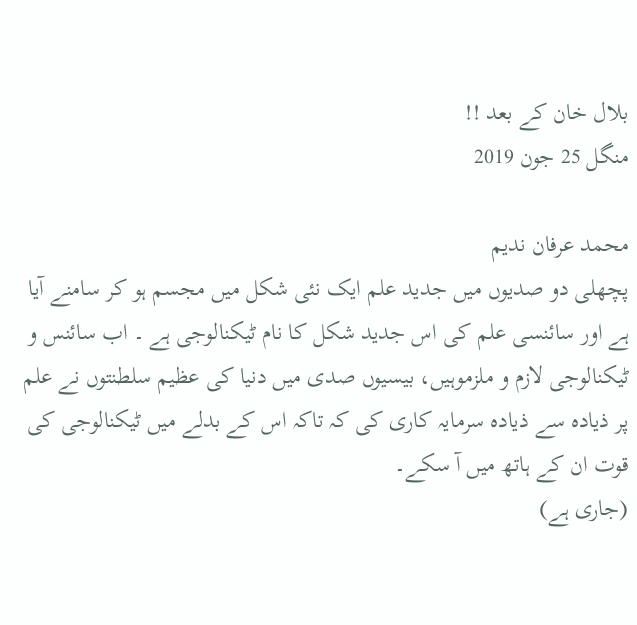بلال خان کے بعد !!
منگل 25 جون 2019

محمد عرفان ندیم
پچھلی دو صدیوں میں جدید علم ایک نئی شکل میں مجسم ہو کر سامنے آیا ہے اور سائنسی علم کی اس جدید شکل کا نام ٹیکنالوجی ہے ۔ اب سائنس و ٹیکنالوجی لازم و ملزموہیں، بیسیوں صدی میں دنیا کی عظیم سلطنتوں نے علم پر ذیادہ سے ذیادہ سرمایہ کاری کی کہ تاکہ اس کے بدلے میں ٹیکنالوجی کی قوت ان کے ہاتھ میں آ سکے۔
(جاری ہے)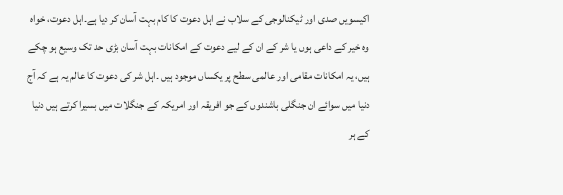اکیسویں صدی اور ٹیکنالوجی کے سلاب نے اہل دعوت کا کام بہت آسان کر دیا ہے۔اہل دعوت، خواہ وہ خیر کے داعی ہوں یا شر کے ان کے لیے دعوت کے امکانات بہت آسان بڑی حد تک وسیع ہو چکے ہیں، یہ امکانات مقامی اور عالمی سطح پر یکساں موجود ہیں ۔اہل شر کی دعوت کا عالم یہ ہے کہ آج دنیا میں سوائے ان جنگلی باشندوں کے جو افریقہ اور امریکہ کے جنگلات میں بسیرا کرتے ہیں دنیا کے ہر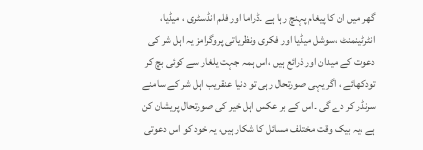گھر میں ان کا پیغام پہنچ رہا ہے ۔ڈراما اور فلم انڈسٹری ، میڈیا، انٹرٹینمنٹ ،سوشل میڈیا اور فکری ونظریاتی پروگرامز یہ اہل شر کی دعوت کے میدان اور ذرائع ہیں ،اس ہمہ جہت یلغار سے کوئی بچ کر تودکھائے ، اگر یہی صورتحال رہی تو دنیا عنقریب اہل شر کے سامنے سرنڈر کر دے گی ۔اس کے بر عکس اہل خیر کی صورتحال پریشان کن ہے ،یہ بیک وقت مختلف مسائل کا شکار ہیں، یہ خود کو اس دعوتی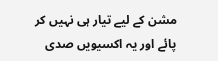مشن کے لیے تیار ہی نہیں کر پائے اور یہ اکسیویں صدی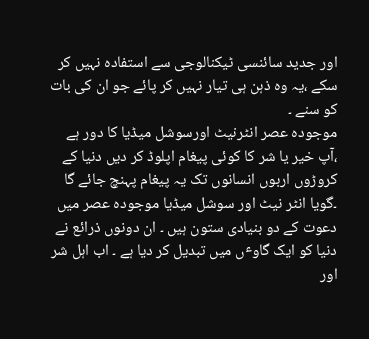اور جدید سائنسی ٹیکنالوجی سے استفادہ نہیں کر سکے ،یہ وہ ذہن ہی تیار نہیں کر پائے جو ان کی بات کو سنے ۔
موجودہ عصر انٹرنیٹ اورسوشل میڈیا کا دور ہے ،آپ خیر یا شر کا کوئی پیغام اپلوڈ کر دیں دنیا کے کروڑوں اربوں انسانوں تک یہ پیغام پہنچ جائے گا ۔گویا انٹر نیٹ اور سوشل میڈیا موجودہ عصر میں دعوت کے دو بنیادی ستون ہیں ۔ ان دونوں ذرائع نے دنیا کو ایک گاوٴں میں تبدیل کر دیا ہے ۔ اب اہل شر اور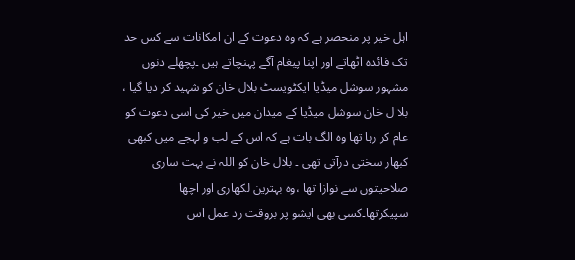اہل خیر پر منحصر ہے کہ وہ دعوت کے ان امکانات سے کس حد تک فائدہ اٹھاتے اور اپنا پیغام آگے پہنچاتے ہیں ۔پچھلے دنوں مشہور سوشل میڈیا ایکٹویسٹ بلال خان کو شہید کر دیا گیا ، بلا ل خان سوشل میڈیا کے میدان میں خیر کی اسی دعوت کو عام کر رہا تھا وہ الگ بات ہے کہ اس کے لب و لہجے میں کبھی کبھار سختی درآتی تھی ۔ بلال خان کو اللہ نے بہت ساری صلاحیتوں سے نوازا تھا ،وہ بہترین لکھاری اور اچھا سپیکرتھا۔کسی بھی ایشو پر بروقت رد عمل اس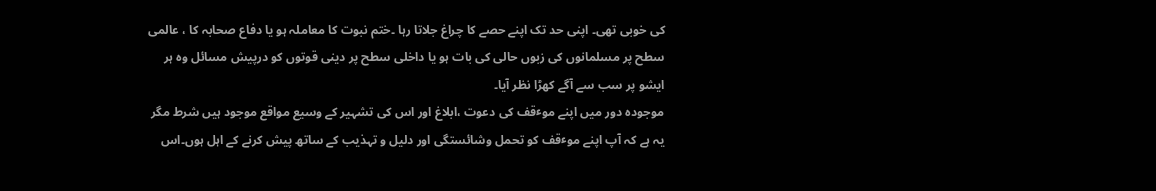کی خوبی تھی۔ اپنی حد تک اپنے حصے کا چراغ جلاتا رہا ۔ختم نبوت کا معاملہ ہو یا دفاع صحابہ کا ، عالمی سطح پر مسلمانوں کی زبوں حالی کی بات ہو یا داخلی سطح پر دینی قوتوں کو درپیش مسائل وہ ہر ایشو پر سب سے آگے کھڑا نظر آیا۔
موجودہ دور میں اپنے موٴقف کی دعوت ،ابلاغ اور اس کی تشہیر کے وسیع مواقع موجود ہیں شرط مگر یہ ہے کہ آپ اپنے موٴقف کو تحمل وشائستگی اور دلیل و تہذیب کے ساتھ پیش کرنے کے اہل ہوں۔اس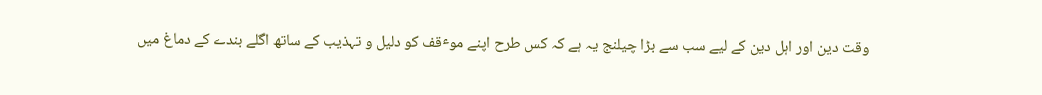وقت دین اور اہل دین کے لیے سب سے بڑا چیلنج یہ ہے کہ کس طرح اپنے موٴقف کو دلیل و تہذیب کے ساتھ اگلے بندے کے دماغ میں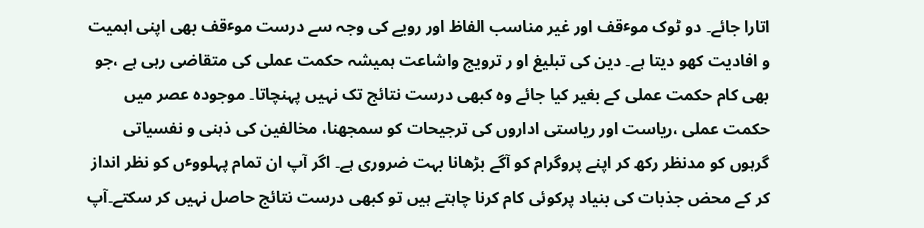اتارا جائے۔ دو ٹوک موٴقف اور غیر مناسب الفاظ اور رویے کی وجہ سے درست موٴقف بھی اپنی اہمیت و افادیت کھو دیتا ہے۔ دین کی تبلیغ او ر ترویج واشاعت ہمیشہ حکمت عملی کی متقاضی رہی ہے ،جو بھی کام حکمت عملی کے بغیر کیا جائے وہ کبھی درست نتائج تک نہیں پہنچاتا۔ موجودہ عصر میں حکمت عملی ،ریاست اور ریاستی اداروں کی ترجیحات کو سمجھنا، مخالفین کی ذہنی و نفسیاتی گرہوں کو مدنظر رکھ کر اپنے پروگرام کو آگے بڑھانا بہت ضروری ہے۔ اگر آپ ان تمام پہلووٴں کو نظر انداز کر کے محض جذبات کی بنیاد پرکوئی کام کرنا چاہتے ہیں تو کبھی درست نتائج حاصل نہیں کر سکتے۔آپ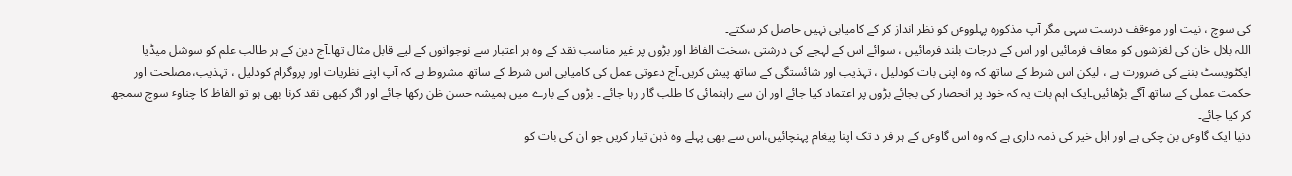کی سوچ ، نیت اور موٴقف درست سہی مگر آپ مذکورہ پہلووٴں کو نظر انداز کر کے کامیابی نہیں حاصل کر سکتے۔
اللہ بلال خان کی لغزشوں کو معاف فرمائیں اور اس کے درجات بلند فرمائیں ، سوائے اس کے لہجے کی درشتی ،سخت الفاظ اور بڑوں پر غیر مناسب نقد کے وہ ہر اعتبار سے نوجوانوں کے لیے قابل مثال تھا۔آج دین کے ہر طالب علم کو سوشل میڈیا ایکٹویسٹ بننے کی ضرورت ہے ، لیکن اس شرط کے ساتھ کہ وہ اپنی بات کودلیل ، تہذیب اور شائستگی کے ساتھ پیش کریں۔آج دعوتی عمل کی کامیابی اس شرط کے ساتھ مشروط ہے کہ آپ اپنے نظریات اور پروگرام کودلیل ، تہذیب،مصلحت اور حکمت عملی کے ساتھ آگے بڑھائیں۔ایک اہم بات یہ کہ خود پر انحصار کی بجائے بڑوں پر اعتماد کیا جائے اور ان سے راہنمائی کا طلب گار رہا جائے ۔ بڑوں کے بارے میں ہمیشہ حسن ظن رکھا جائے اور اگر کبھی نقد کرنا بھی ہو تو الفاظ کا چناوٴ سوچ سمجھ کر کیا جائے۔
دنیا ایک گاوٴں بن چکی ہے اور اہل خیر کی ذمہ داری ہے کہ وہ اس گاوٴں کے ہر فر د تک اپنا پیغام پہنچائیں،اس سے بھی پہلے وہ ذہن تیار کریں جو ان کی بات کو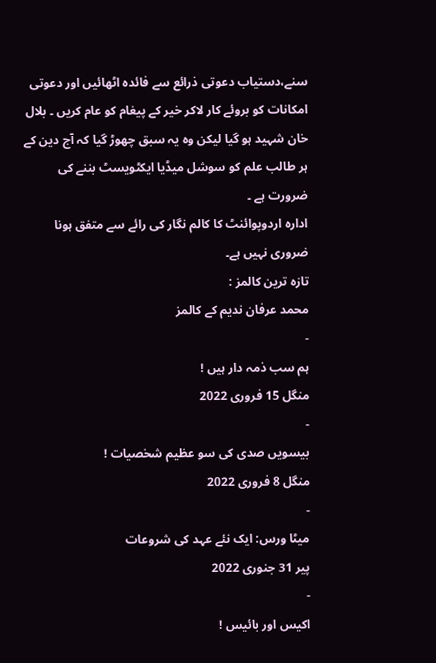سنے،دستیاب دعوتی ذرائع سے فائدہ اٹھائیں اور دعوتی امکانات کو بروئے کار لاکر خیر کے پیغام کو عام کریں ۔ بلال خان شہید ہو گیا لیکن وہ یہ سبق چھوڑ گیا کہ آج دین کے ہر طالب علم کو سوشل میڈیا ایکٹویسٹ بننے کی ضرورت ہے ۔
ادارہ اردوپوائنٹ کا کالم نگار کی رائے سے متفق ہونا ضروری نہیں ہے۔
تازہ ترین کالمز :
محمد عرفان ندیم کے کالمز
-
ہم سب ذمہ دار ہیں !
منگل 15 فروری 2022
-
بیسویں صدی کی سو عظیم شخصیات !
منگل 8 فروری 2022
-
میٹا ورس: ایک نئے عہد کی شروعات
پیر 31 جنوری 2022
-
اکیس اور بائیس !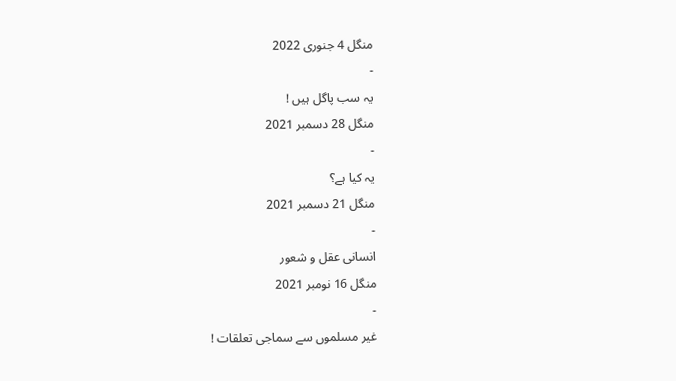منگل 4 جنوری 2022
-
یہ سب پاگل ہیں !
منگل 28 دسمبر 2021
-
یہ کیا ہے؟
منگل 21 دسمبر 2021
-
انسانی عقل و شعور
منگل 16 نومبر 2021
-
غیر مسلموں سے سماجی تعلقات !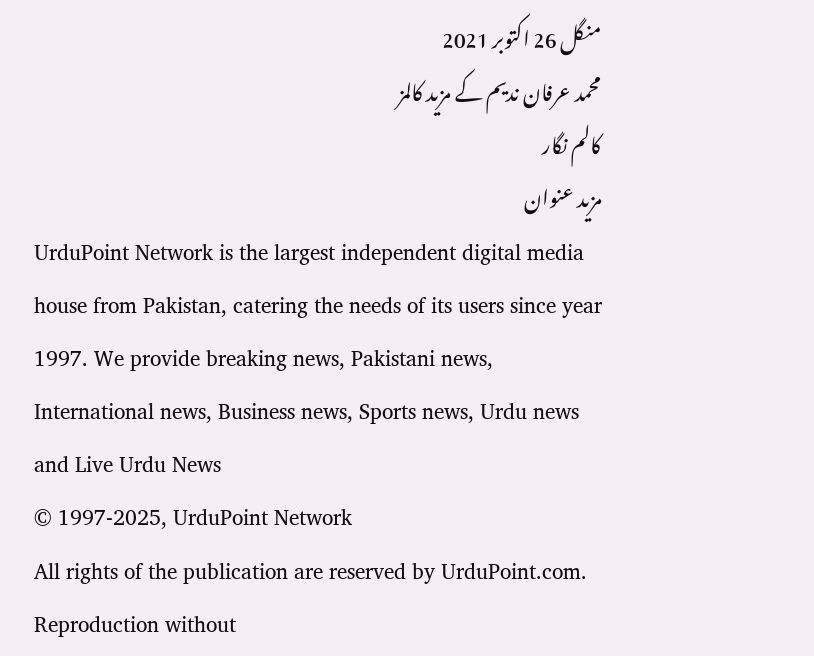منگل 26 اکتوبر 2021
محمد عرفان ندیم کے مزید کالمز
کالم نگار
مزید عنوان
UrduPoint Network is the largest independent digital media house from Pakistan, catering the needs of its users since year 1997. We provide breaking news, Pakistani news, International news, Business news, Sports news, Urdu news and Live Urdu News
© 1997-2025, UrduPoint Network
All rights of the publication are reserved by UrduPoint.com. Reproduction without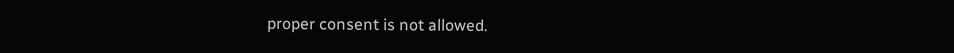proper consent is not allowed.